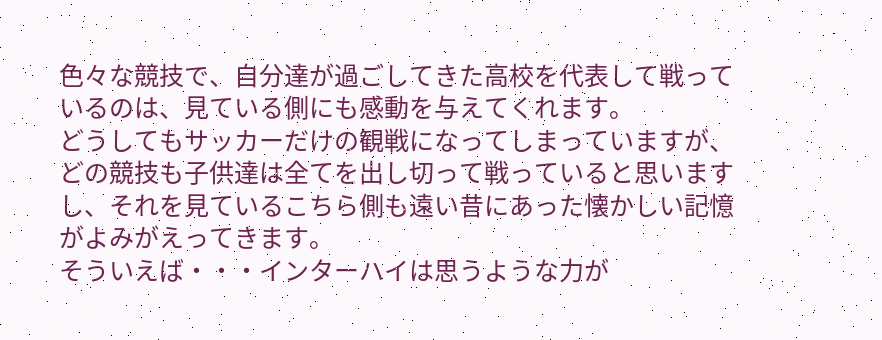色々な競技で、自分達が過ごしてきた高校を代表して戦っているのは、見ている側にも感動を与えてくれます。
どうしてもサッカーだけの観戦になってしまっていますが、どの競技も子供達は全てを出し切って戦っていると思いますし、それを見ているこちら側も遠い昔にあった懐かしい記憶がよみがえってきます。
そういえば・・・インターハイは思うような力が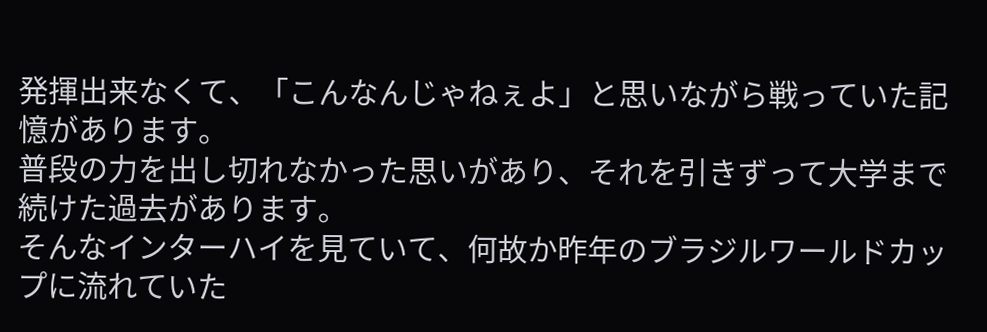発揮出来なくて、「こんなんじゃねぇよ」と思いながら戦っていた記憶があります。
普段の力を出し切れなかった思いがあり、それを引きずって大学まで続けた過去があります。
そんなインターハイを見ていて、何故か昨年のブラジルワールドカップに流れていた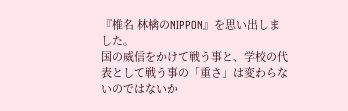『椎名 林檎のNIPPON』を思い出しました。
国の威信をかけて戦う事と、学校の代表として戦う事の「重さ」は変わらないのではないか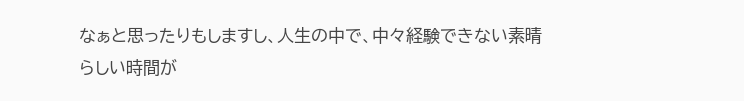なぁと思ったりもしますし、人生の中で、中々経験できない素晴らしい時間が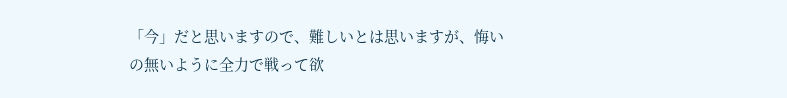「今」だと思いますので、難しいとは思いますが、悔いの無いように全力で戦って欲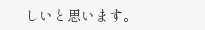しいと思います。